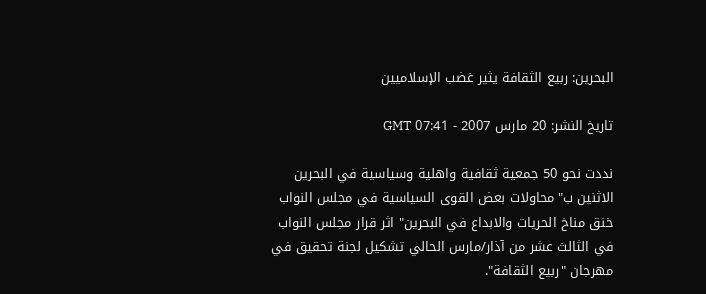البحرين: ربيع الثقافة يثير غضب الإسلاميين

تاريخ النشر: 20 مارس 2007 - 07:41 GMT

نددت نحو 50 جمعية ثقافية واهلية وسياسية في البحرين الاثنين ب"محاولات بعض القوى السياسية في مجلس النواب خنق مناخ الحريات والابداع في البحرين" اثر قرار مجلس النواب في الثالث عشر من آذار/مارس الحالي تشكيل لجنة تحقيق في مهرجان "ربيع الثقافة".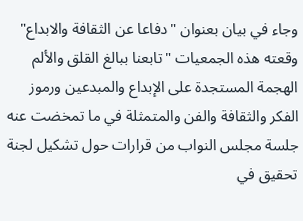وجاء في بيان بعنوان "دفاعا عن الثقافة والابداع" وقعته هذه الجمعيات "تابعنا ببالغ القلق والألم الهجمة المستجدة على الإبداع والمبدعين ورموز الفكر والثقافة والفن والمتمثلة في ما تمخضت عنه جلسة مجلس النواب من قرارات حول تشكيل لجنة تحقيق في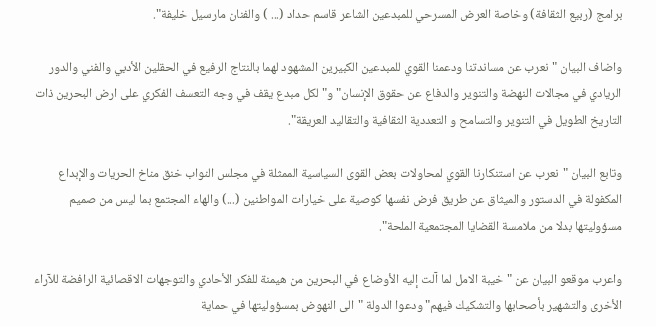برامج (ربيع الثقافة) وخاصة العرض المسرحي للمبدعين الشاعر قاسم حداد (... ) والفنان مارسيل خليفة".

واضاف البيان "نعرب عن مساندتنا ودعمنا القوي للمبدعين الكبيرين المشهود لهما بالنتاج الرفيع في الحقلين الأدبي والفني والدور الريادي في مجالات النهضة والتنوير والدفاع عن حقوق الإنسان" و"لكل مبدع يقف في وجه التعسف الفكري على ارض البحرين ذات التاريخ الطويل في التنوير والتسامح و التعددية الثقافية والتقاليد العريقة".

وتابع البيان "نعرب عن استنكارنا القوي لمحاولات بعض القوى السياسية الممثلة في مجلس النواب خنق مناخ الحريات والإبداع المكفولة في الدستور والميثاق عن طريق فرض نفسها كوصية على خيارات المواطنين (...) والهاء المجتمع بما ليس من صميم مسؤوليتها بدلا من ملامسة القضايا المجتمعية الملحة".

واعرب موقعو البيان عن "خيبة الامل لما آلت إليه الأوضاع في البحرين من هيمنة للفكر الأحادي والتوجهات الاقصائية الرافضة للآراء الأخرى والتشهير بأصحابها والتشكيك فيهم" ودعوا الدولة "الى النهوض بمسؤوليتها في حماية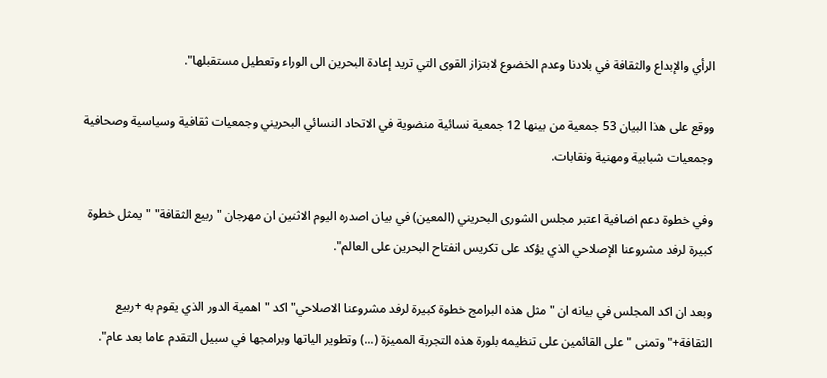الرأي والإبداع والثقافة في بلادنا وعدم الخضوع لابتزاز القوى التي تريد إعادة البحرين الى الوراء وتعطيل مستقبلها".

ووقع على هذا البيان 53 جمعية من بينها 12 جمعية نسائية منضوية في الاتحاد النسائي البحريني وجمعيات ثقافية وسياسية وصحافية وجمعيات شبابية ومهنية ونقابات.

وفي خطوة دعم اضافية اعتبر مجلس الشورى البحريني (المعين) في بيان اصدره اليوم الاثنين ان مهرجان "ربيع الثقافة" "يمثل خطوة كبيرة لرفد مشروعنا الإصلاحي الذي يؤكد على تكريس انفتاح البحرين على العالم".

وبعد ان اكد المجلس في بيانه ان "مثل هذه البرامج خطوة كبيرة لرفد مشروعنا الاصلاحي" اكد "اهمية الدور الذي يقوم به +ربيع الثقافة+" وتمنى "على القائمين على تنظيمه بلورة هذه التجربة المميزة (...) وتطوير الياتها وبرامجها في سبيل التقدم عاما بعد عام".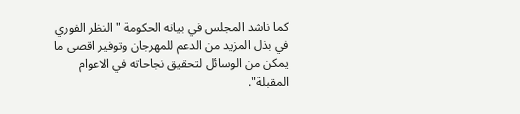كما ناشد المجلس في بيانه الحكومة "النظر الفوري في بذل المزيد من الدعم للمهرجان وتوفير اقصى ما يمكن من الوسائل لتحقيق نجاحاته في الاعوام المقبلة".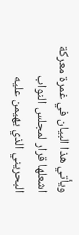ويأتي هذا البيان في غمرة معركة اشعلها قرار لمجلس النواب البحريني الذي يهيمن عليه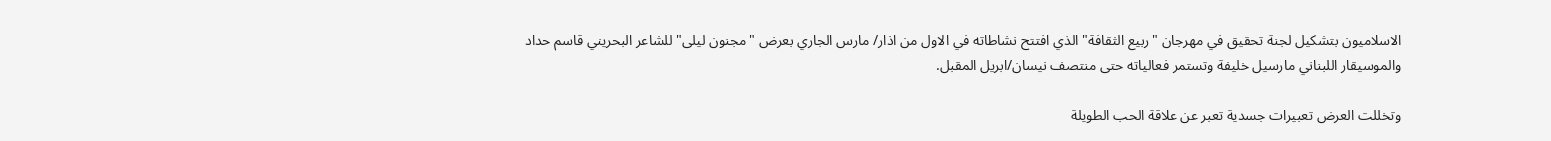الاسلاميون بتشكيل لجنة تحقيق في مهرجان "ربيع الثقافة" الذي افتتح نشاطاته في الاول من اذار/ مارس الجاري بعرض "مجنون ليلى" للشاعر البحريني قاسم حداد والموسيقار اللبناني مارسيل خليفة وتستمر فعالياته حتى منتصف نيسان/ابريل المقبل.

وتخللت العرض تعبيرات جسدية تعبر عن علاقة الحب الطويلة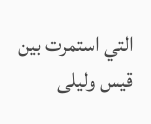التي استمرت بين قيس وليلى